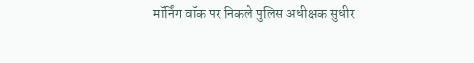मॉर्निंग वॉक पर निकले पुलिस अधीक्षक सुधीर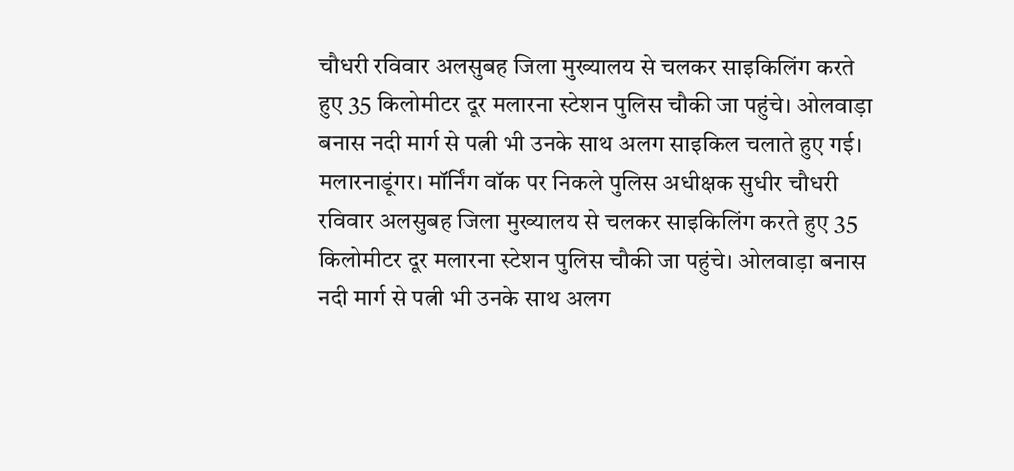चौधरी रविवार अलसुबह जिला मुख्यालय से चलकर साइकिलिंग करते हुए 35 किलोमीटर दूर मलारना स्टेशन पुलिस चौकी जा पहुंचे। ओलवाड़ा बनास नदी मार्ग से पत्नी भी उनके साथ अलग साइकिल चलाते हुए गई।
मलारनाडूंगर। मॉर्निंग वॉक पर निकले पुलिस अधीक्षक सुधीर चौधरी रविवार अलसुबह जिला मुख्यालय से चलकर साइकिलिंग करते हुए 35 किलोमीटर दूर मलारना स्टेशन पुलिस चौकी जा पहुंचे। ओलवाड़ा बनास नदी मार्ग से पत्नी भी उनके साथ अलग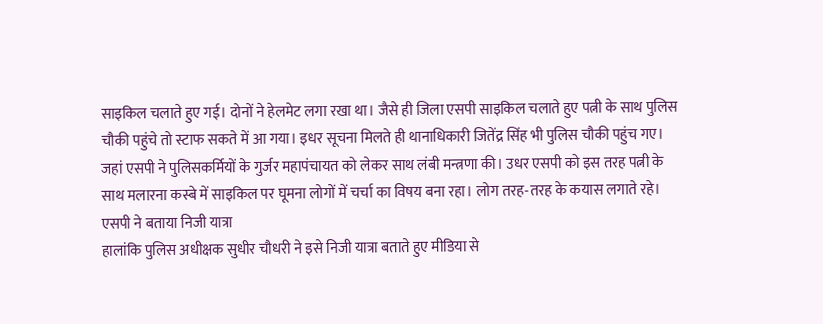साइकिल चलाते हुए गई। दोनों ने हेलमेट लगा रखा था। जैसे ही जिला एसपी साइकिल चलाते हुए पत्नी के साथ पुलिस चौकी पहुंचे तो स्टाफ सकते में आ गया। इधर सूचना मिलते ही थानाधिकारी जितेंद्र सिंह भी पुलिस चौकी पहुंच गए। जहां एसपी ने पुलिसकर्मियों के गुर्जर महापंचायत को लेकर साथ लंबी मन्त्रणा की। उधर एसपी को इस तरह पत्नी के साथ मलारना कस्बे में साइकिल पर घूमना लोगों में चर्चा का विषय बना रहा। लोग तरह-तरह के कयास लगाते रहे।
एसपी ने बताया निजी यात्रा
हालांकि पुलिस अधीक्षक सुधीर चौधरी ने इसे निजी यात्रा बताते हुए मीडिया से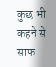कुछ भी कहने से साफ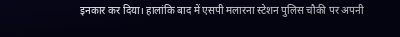इनकार कर दिया। हालांकि बाद में एसपी मलारना स्टेशन पुलिस चौकी पर अपनी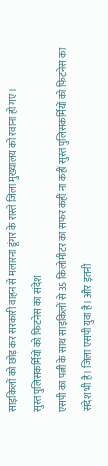साइकिलों को छोड़ कर सरकारी वाहन से मलारना डूंगर के रास्ते जिला मुख्यालय को रवाना हो गए।
सुस्त पुलिसकर्मियों को फिटनेस का संदेश
एसपी का पत्नी के साथ साइकिलों से 35 किलोमीटर का सफर कहीं ना कहीं सुस्त पुलिसकर्मियों को फिटनेस का संदेश भी है। जिला एसपी युवा है। और इतनी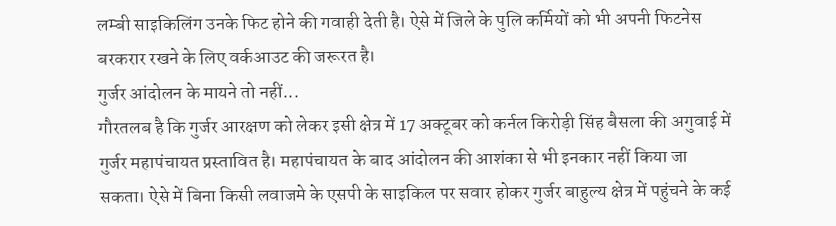लम्बी साइकिलिंग उनके फिट होने की गवाही देती है। ऐसे में जिले के पुलि कर्मियों को भी अपनी फिटनेस बरकरार रखने के लिए वर्कआउट की जरूरत है।
गुर्जर आंदोलन के मायने तो नहीं...
गौरतलब है कि गुर्जर आरक्षण को लेकर इसी क्षेत्र में 17 अक्टूबर को कर्नल किरोड़ी सिंह बैसला की अगुवाई में गुर्जर महापंचायत प्रस्तावित है। महापंचायत के बाद आंदोलन की आशंका से भी इनकार नहीं किया जा सकता। ऐसे में बिना किसी लवाजमे के एसपी के साइकिल पर सवार होकर गुर्जर बाहुल्य क्षेत्र में पहुंचने के कई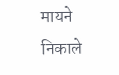मायने निकाले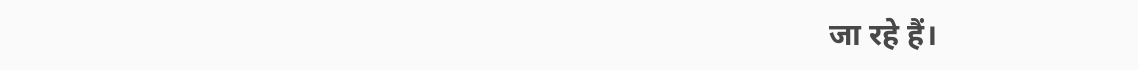जा रहे हैं।